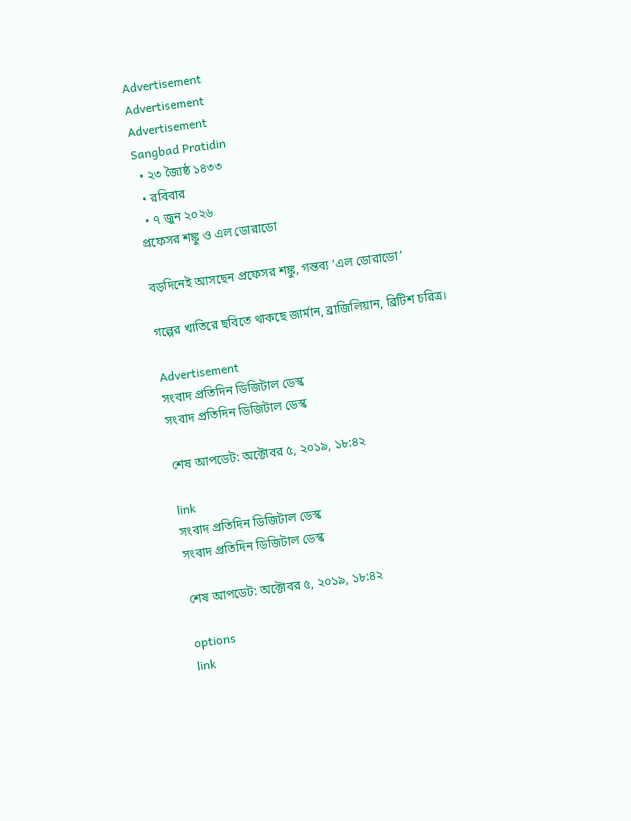Advertisement
Advertisement
Advertisement
Sangbad Pratidin
  • ২৩ জ্যৈষ্ঠ ১৪৩৩
  • রবিবার
  • ৭ জুন ২০২৬
প্রফেসর শঙ্কু ও এল ডোরাডো

বড়দিনেই আসছেন প্রফেসর শঙ্কু, গন্তব্য ‘এল ডোরাডো’

গল্পের খাতিরে ছবিতে থাকছে জার্মান, ব্রাজিলিয়ান, ব্রিটিশ চরিত্র।

Advertisement
সংবাদ প্রতিদিন ডিজিটাল ডেস্ক
সংবাদ প্রতিদিন ডিজিটাল ডেস্ক

শেষ আপডেট: অক্টোবর ৫, ২০১৯, ১৮:৪২

link
সংবাদ প্রতিদিন ডিজিটাল ডেস্ক
সংবাদ প্রতিদিন ডিজিটাল ডেস্ক

শেষ আপডেট: অক্টোবর ৫, ২০১৯, ১৮:৪২

options
link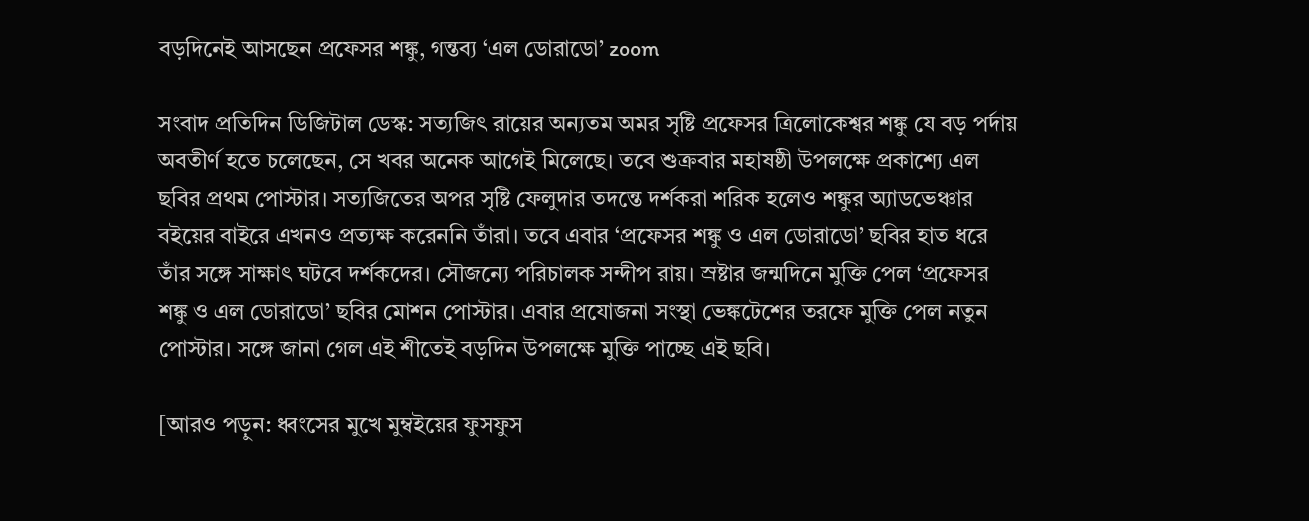বড়দিনেই আসছেন প্রফেসর শঙ্কু, গন্তব্য ‘এল ডোরাডো’ zoom

সংবাদ প্রতিদিন ডিজিটাল ডেস্ক: সত্যজিৎ রায়ের অন্যতম অমর সৃষ্টি প্রফেসর ত্রিলোকেশ্বর শঙ্কু যে বড় পর্দায় অবতীর্ণ হতে চলেছেন, সে খবর অনেক আগেই মিলেছে। তবে শুক্রবার মহাষষ্ঠী উপলক্ষে প্রকাশ্যে এল ছবির প্রথম পোস্টার। সত্যজিতের অপর সৃষ্টি ফেলুদার তদন্তে দর্শকরা শরিক হলেও শঙ্কুর অ্যাডভেঞ্চার বইয়ের বাইরে এখনও প্রত্যক্ষ করেননি তাঁরা। তবে এবার ‘প্রফেসর শঙ্কু ও এল ডোরাডো’ ছবির হাত ধরে তাঁর সঙ্গে সাক্ষাৎ ঘটবে দর্শকদের। সৌজন্যে পরিচালক সন্দীপ রায়। স্রষ্টার জন্মদিনে মুক্তি পেল ‘প্রফেসর শঙ্কু ও এল ডোরাডো’ ছবির মোশন পোস্টার। এবার প্রযোজনা সংস্থা ভেঙ্কটেশের তরফে মুক্তি পেল নতুন পোস্টার। সঙ্গে জানা গেল এই শীতেই বড়দিন উপলক্ষে মুক্তি পাচ্ছে এই ছবি।

[আরও পড়ুন: ধ্বংসের মুখে মুম্বইয়ের ফুসফুস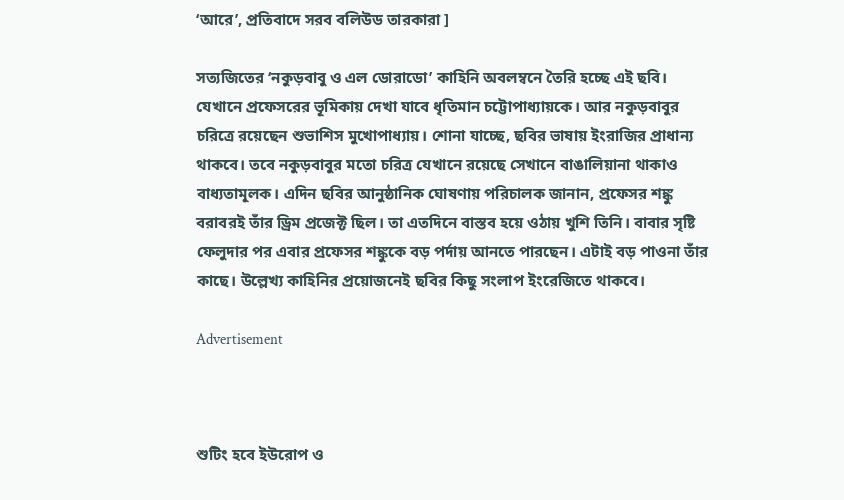‘আরে’, প্রতিবাদে সরব বলিউড তারকারা ]

সত্যজিতের ‘নকুড়বাবু ও এল ডোরাডো’ কাহিনি অবলম্বনে তৈরি হচ্ছে এই ছবি। যেখানে প্রফেসরের ভূমিকায় দেখা যাবে ধৃতিমান চট্টোপাধ্যায়কে। আর নকুড়বাবুর চরিত্রে রয়েছেন শুভাশিস মুখোপাধ্যায়। শোনা যাচ্ছে, ছবির ভাষায় ইংরাজির প্রাধান্য থাকবে। তবে নকুড়বাবুর মতো চরিত্র যেখানে রয়েছে সেখানে বাঙালিয়ানা থাকাও বাধ্যতামূলক। এদিন ছবির আনুষ্ঠানিক ঘোষণায় পরিচালক জানান, প্রফেসর শঙ্কু বরাবরই তাঁর ড্রিম প্রজেক্ট ছিল। তা এতদিনে বাস্তব হয়ে ওঠায় খুশি তিনি। বাবার সৃষ্টি ফেলুদার পর এবার প্রফেসর শঙ্কুকে বড় পর্দায় আনতে পারছেন। এটাই বড় পাওনা তাঁর কাছে। উল্লেখ্য কাহিনির প্রয়োজনেই ছবির কিছু সংলাপ ইংরেজিতে থাকবে।

Advertisement



শুটিং হবে ইউরোপ ও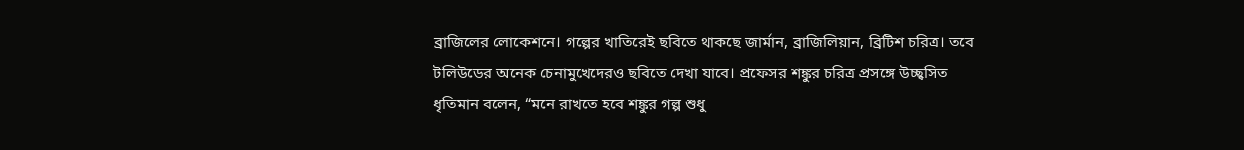ব্রাজিলের লোকেশনে। গল্পের খাতিরেই ছবিতে থাকছে জার্মান, ব্রাজিলিয়ান, ব্রিটিশ চরিত্র। তবে টলিউডের অনেক চেনামুখেদেরও ছবিতে দেখা যাবে। প্রফেসর শঙ্কুর চরিত্র প্রসঙ্গে উচ্ছ্বসিত ধৃতিমান বলেন, “মনে রাখতে হবে শঙ্কুর গল্প শুধু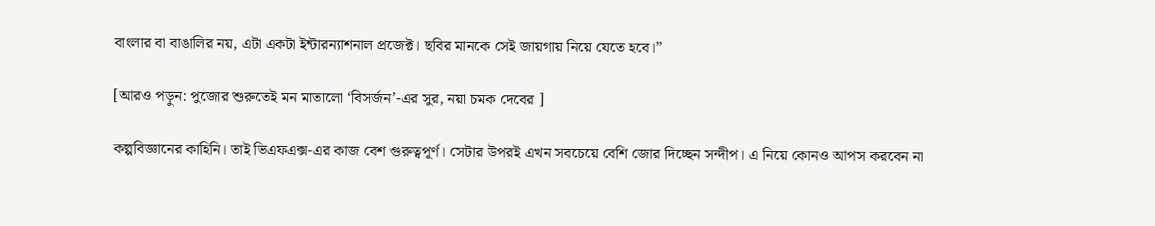বাংলার বা বাঙালির নয়, এটা একটা ইন্টারন্যাশনাল প্রজেক্ট। ছবির মানকে সেই জায়গায় নিয়ে যেতে হবে।”

[আরও পড়ুন: পুজোর শুরুতেই মন মাতালো ‘বিসর্জন’-এর সুর, নয়া চমক দেবের ]

কল্পবিজ্ঞানের কাহিনি। তাই ভিএফএক্স-এর কাজ বেশ গুরুত্বপূর্ণ। সেটার উপরই এখন সবচেয়ে বেশি জোর দিচ্ছেন সন্দীপ। এ নিয়ে কোনও আপস করবেন না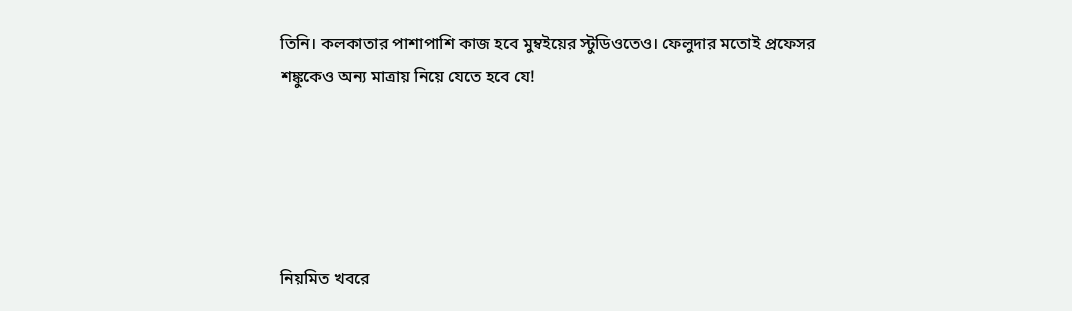তিনি। কলকাতার পাশাপাশি কাজ হবে মুম্বইয়ের স্টুডিওতেও। ফেলুদার মতোই প্রফেসর শঙ্কুকেও অন্য মাত্রায় নিয়ে যেতে হবে যে!





নিয়মিত খবরে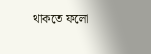থাকতে ফলো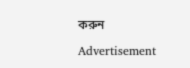করুন

Advertisement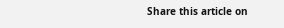Share this article on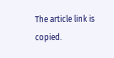The article link is copied.